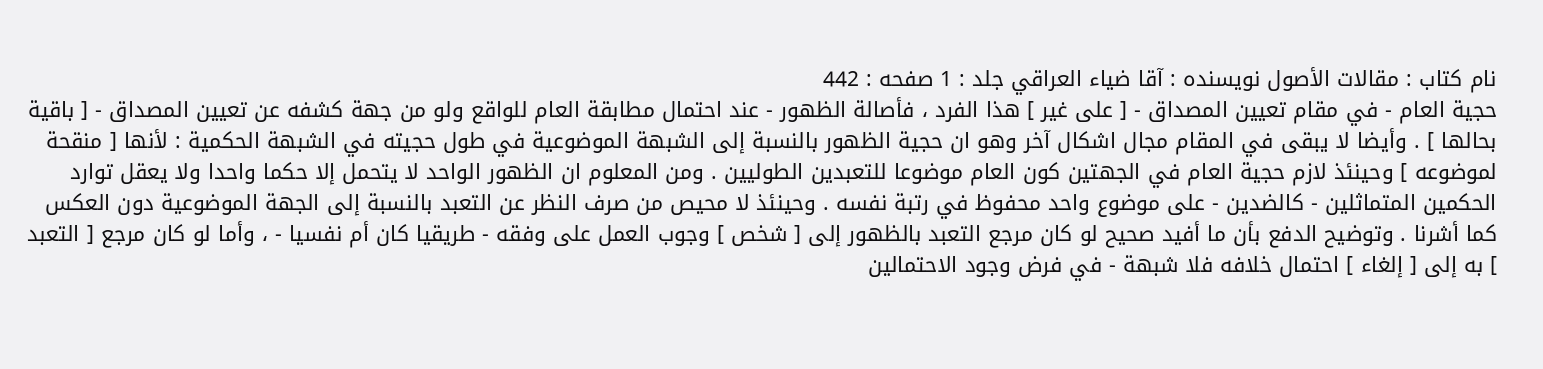نام کتاب : مقالات الأصول نویسنده : آقا ضياء العراقي جلد : 1 صفحه : 442
حجية العام - في مقام تعيين المصداق - [ على غير ] هذا الفرد ، فأصالة الظهور - عند احتمال مطابقة العام للواقع ولو من جهة كشفه عن تعيين المصداق - [ باقية بحالها ] . وأيضا لا يبقى في المقام مجال اشكال آخر وهو ان حجية الظهور بالنسبة إلى الشبهة الموضوعية في طول حجيته في الشبهة الحكمية : لأنها [ منقحة لموضوعه ] وحينئذ لازم حجية العام في الجهتين كون العام موضوعا للتعبدين الطوليين . ومن المعلوم ان الظهور الواحد لا يتحمل إلا حكما واحدا ولا يعقل توارد الحكمين المتماثلين - كالضدين - على موضوع واحد محفوظ في رتبة نفسه . وحينئذ لا محيص من صرف النظر عن التعبد بالنسبة إلى الجهة الموضوعية دون العكس كما أشرنا . وتوضيح الدفع بأن ما أفيد صحيح لو كان مرجع التعبد بالظهور إلى [ شخص ] وجوب العمل على وفقه - طريقيا كان أم نفسيا - ، وأما لو كان مرجع [ التعبد ] به إلى [ إلغاء ] احتمال خلافه فلا شبهة - في فرض وجود الاحتمالين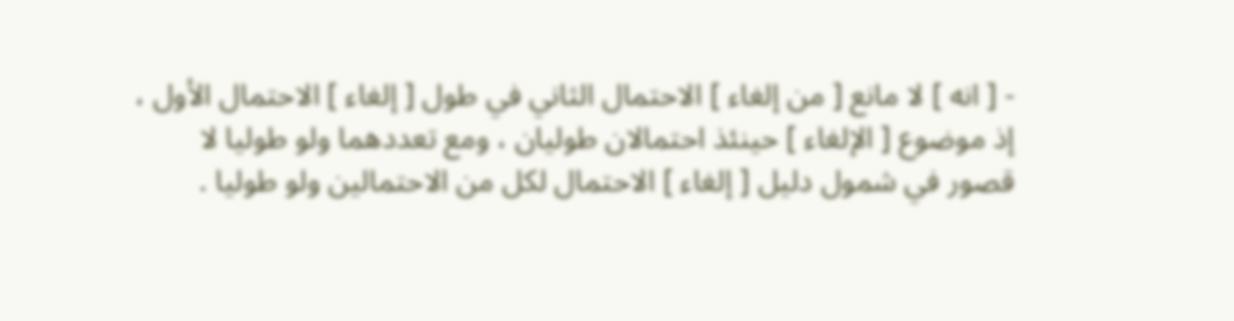- [ انه ] لا مانع [ من إلغاء ] الاحتمال الثاني في طول [ إلغاء ] الاحتمال الأول ، إذ موضوع [ الإلغاء ] حينئذ احتمالان طوليان ، ومع تعددهما ولو طوليا لا قصور في شمول دليل [ إلغاء ] الاحتمال لكل من الاحتمالين ولو طوليا .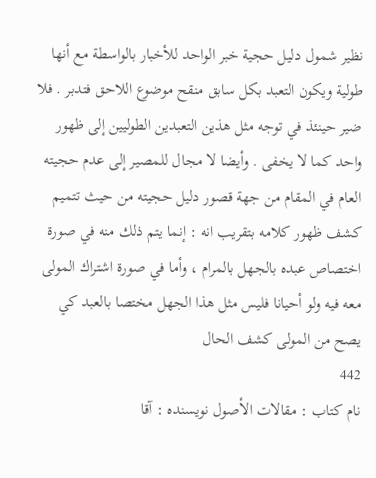نظير شمول دليل حجية خبر الواحد للأخبار بالواسطة مع أنها طولية ويكون التعبد بكل سابق منقح موضوع اللاحق فتدبر . فلا ضير حينئذ في توجه مثل هذين التعبدين الطوليين إلى ظهور واحد كما لا يخفى . وأيضا لا مجال للمصير إلى عدم حجيته العام في المقام من جهة قصور دليل حجيته من حيث تتميم كشف ظهور كلامه بتقريب انه : إنما يتم ذلك منه في صورة اختصاص عبده بالجهل بالمرام ، وأما في صورة اشتراك المولى معه فيه ولو أحيانا فليس مثل هذا الجهل مختصا بالعبد كي يصح من المولى كشف الحال
442
نام کتاب : مقالات الأصول نویسنده : آقا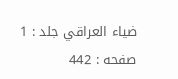ضياء العراقي جلد : 1 صفحه : 442